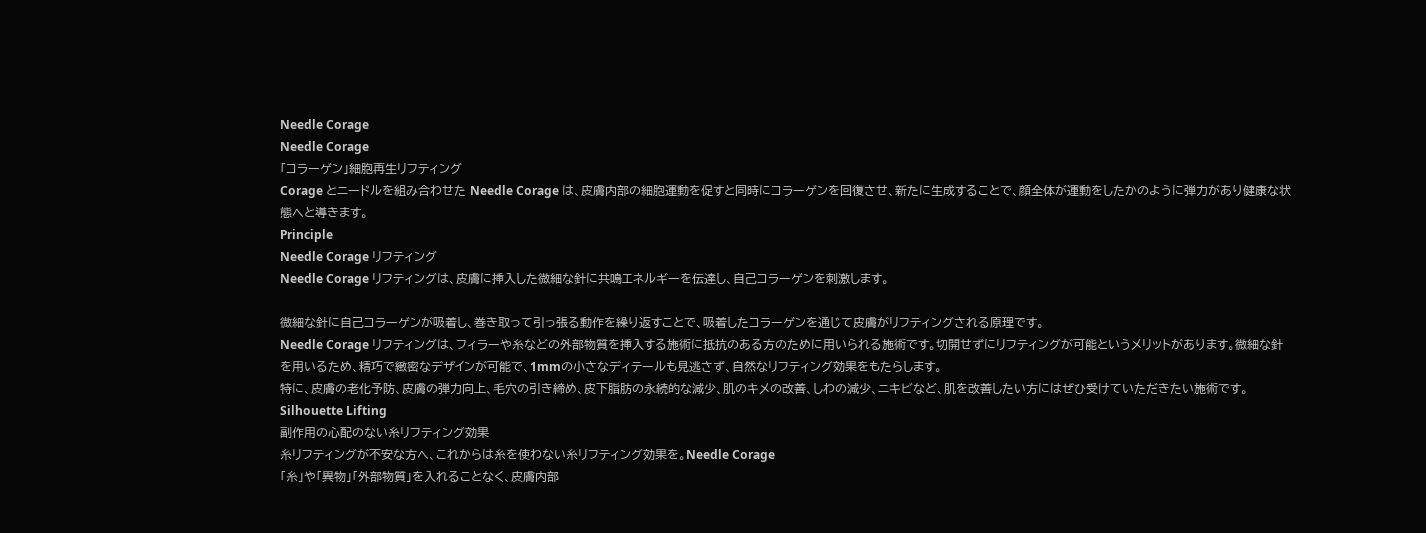Needle Corage
Needle Corage
「コラーゲン」細胞再生リフティング
Corage とニードルを組み合わせた Needle Corage は、皮膚内部の細胞運動を促すと同時にコラーゲンを回復させ、新たに生成することで、顔全体が運動をしたかのように弾力があり健康な状態へと導きます。
Principle
Needle Corage リフティング
Needle Corage リフティングは、皮膚に挿入した微細な針に共鳴エネルギーを伝達し、自己コラーゲンを刺激します。

微細な針に自己コラーゲンが吸着し、巻き取って引っ張る動作を繰り返すことで、吸着したコラーゲンを通じて皮膚がリフティングされる原理です。
Needle Corage リフティングは、フィラーや糸などの外部物質を挿入する施術に抵抗のある方のために用いられる施術です。切開せずにリフティングが可能というメリットがあります。微細な針を用いるため、精巧で緻密なデザインが可能で、1mmの小さなディテールも見逃さず、自然なリフティング効果をもたらします。
特に、皮膚の老化予防、皮膚の弾力向上、毛穴の引き締め、皮下脂肪の永続的な減少、肌のキメの改善、しわの減少、ニキビなど、肌を改善したい方にはぜひ受けていただきたい施術です。
Silhouette Lifting
副作用の心配のない糸リフティング効果
糸リフティングが不安な方へ、これからは糸を使わない糸リフティング効果を。Needle Corage
「糸」や「異物」「外部物質」を入れることなく、皮膚内部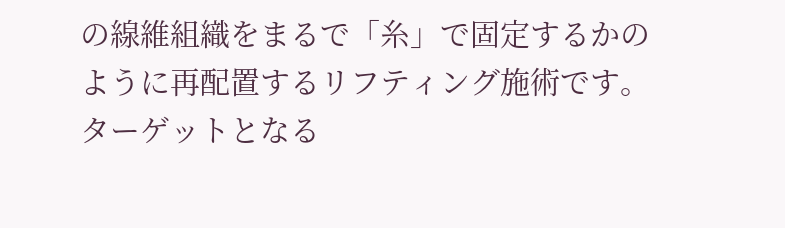の線維組織をまるで「糸」で固定するかのように再配置するリフティング施術です。
ターゲットとなる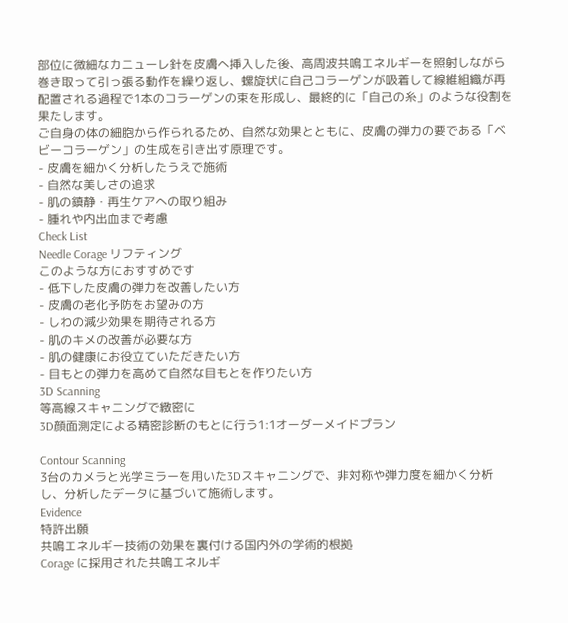部位に微細なカニューレ針を皮膚へ挿入した後、高周波共鳴エネルギーを照射しながら巻き取って引っ張る動作を繰り返し、螺旋状に自己コラーゲンが吸着して線維組織が再配置される過程で1本のコラーゲンの束を形成し、最終的に「自己の糸」のような役割を果たします。
ご自身の体の細胞から作られるため、自然な効果とともに、皮膚の弾力の要である「ベビーコラーゲン」の生成を引き出す原理です。
- 皮膚を細かく分析したうえで施術
- 自然な美しさの追求
- 肌の鎮静・再生ケアへの取り組み
- 腫れや内出血まで考慮
Check List
Needle Corage リフティング
このような方におすすめです
- 低下した皮膚の弾力を改善したい方
- 皮膚の老化予防をお望みの方
- しわの減少効果を期待される方
- 肌のキメの改善が必要な方
- 肌の健康にお役立ていただきたい方
- 目もとの弾力を高めて自然な目もとを作りたい方
3D Scanning
等高線スキャニングで緻密に
3D顔面測定による精密診断のもとに行う1:1オーダーメイドプラン

Contour Scanning
3台のカメラと光学ミラーを用いた3Dスキャニングで、非対称や弾力度を細かく分析し、分析したデータに基づいて施術します。
Evidence
特許出願
共鳴エネルギー技術の効果を裏付ける国内外の学術的根拠
Corage に採用された共鳴エネルギ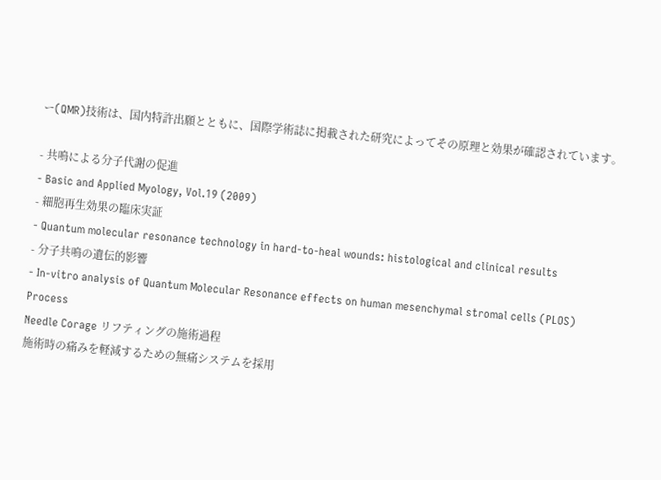ー(QMR)技術は、国内特許出願とともに、国際学術誌に掲載された研究によってその原理と効果が確認されています。

- 共鳴による分子代謝の促進
- Basic and Applied Myology, Vol.19 (2009)
- 細胞再生効果の臨床実証
- Quantum molecular resonance technology in hard-to-heal wounds: histological and clinical results
- 分子共鳴の遺伝的影響
- In-vitro analysis of Quantum Molecular Resonance effects on human mesenchymal stromal cells (PLOS)
Process
Needle Corage リフティングの施術過程
施術時の痛みを軽減するための無痛システムを採用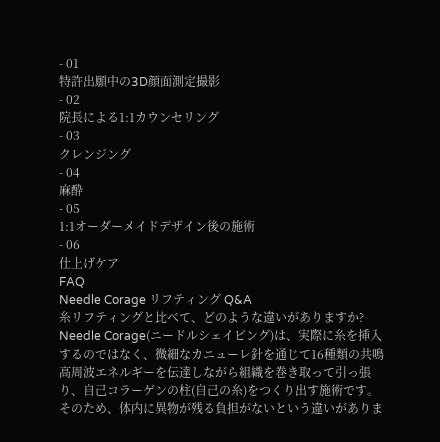- 01
特許出願中の3D顔面測定撮影
- 02
院長による1:1カウンセリング
- 03
クレンジング
- 04
麻酔
- 05
1:1オーダーメイドデザイン後の施術
- 06
仕上げケア
FAQ
Needle Corage リフティング Q&A
糸リフティングと比べて、どのような違いがありますか?
Needle Corage(ニードルシェイピング)は、実際に糸を挿入するのではなく、微細なカニューレ針を通じて16種類の共鳴高周波エネルギーを伝達しながら組織を巻き取って引っ張り、自己コラーゲンの柱(自己の糸)をつくり出す施術です。そのため、体内に異物が残る負担がないという違いがありま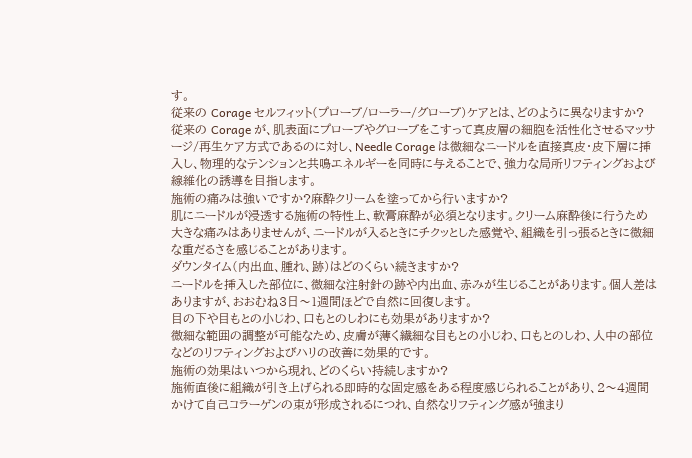す。
従来の Corage セルフィット(プローブ/ローラー/グローブ)ケアとは、どのように異なりますか?
従来の Corage が、肌表面にプローブやグローブをこすって真皮層の細胞を活性化させるマッサージ/再生ケア方式であるのに対し、Needle Corage は微細なニードルを直接真皮・皮下層に挿入し、物理的なテンションと共鳴エネルギーを同時に与えることで、強力な局所リフティングおよび線維化の誘導を目指します。
施術の痛みは強いですか?麻酔クリームを塗ってから行いますか?
肌にニードルが浸透する施術の特性上、軟膏麻酔が必須となります。クリーム麻酔後に行うため大きな痛みはありませんが、ニードルが入るときにチクッとした感覚や、組織を引っ張るときに微細な重だるさを感じることがあります。
ダウンタイム(内出血、腫れ、跡)はどのくらい続きますか?
ニードルを挿入した部位に、微細な注射針の跡や内出血、赤みが生じることがあります。個人差はありますが、おおむね3日〜1週間ほどで自然に回復します。
目の下や目もとの小じわ、口もとのしわにも効果がありますか?
微細な範囲の調整が可能なため、皮膚が薄く繊細な目もとの小じわ、口もとのしわ、人中の部位などのリフティングおよびハリの改善に効果的です。
施術の効果はいつから現れ、どのくらい持続しますか?
施術直後に組織が引き上げられる即時的な固定感をある程度感じられることがあり、2〜4週間かけて自己コラーゲンの束が形成されるにつれ、自然なリフティング感が強まり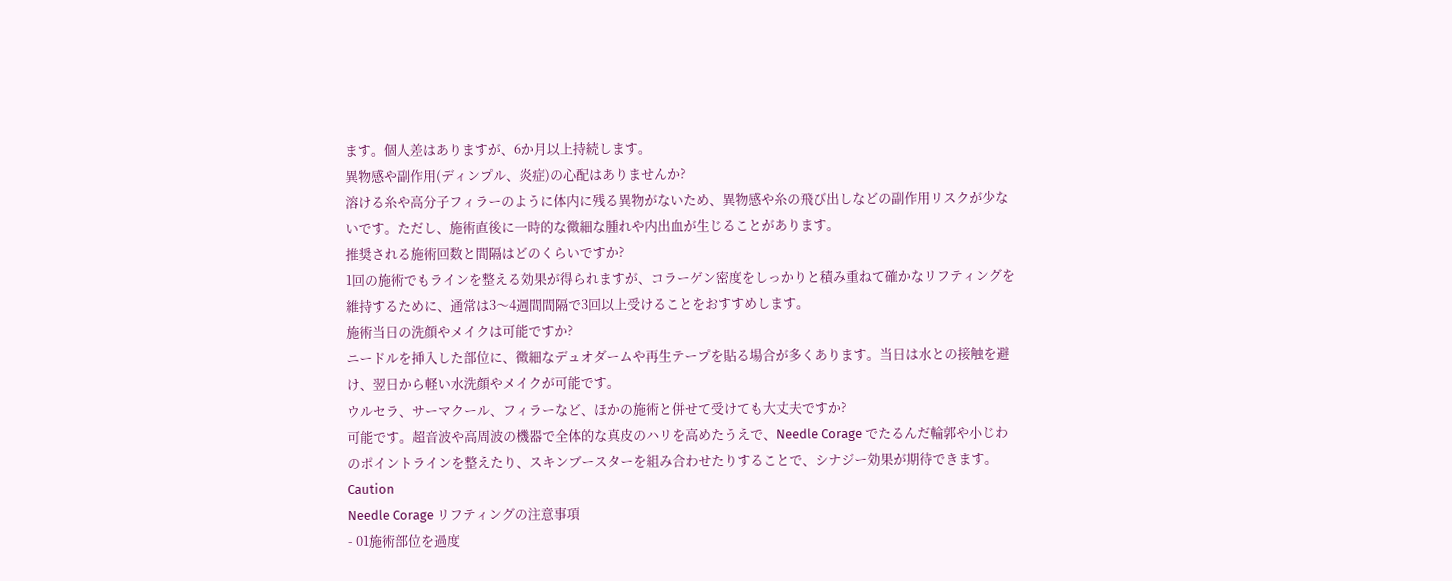ます。個人差はありますが、6か月以上持続します。
異物感や副作用(ディンプル、炎症)の心配はありませんか?
溶ける糸や高分子フィラーのように体内に残る異物がないため、異物感や糸の飛び出しなどの副作用リスクが少ないです。ただし、施術直後に一時的な微細な腫れや内出血が生じることがあります。
推奨される施術回数と間隔はどのくらいですか?
1回の施術でもラインを整える効果が得られますが、コラーゲン密度をしっかりと積み重ねて確かなリフティングを維持するために、通常は3〜4週間間隔で3回以上受けることをおすすめします。
施術当日の洗顔やメイクは可能ですか?
ニードルを挿入した部位に、微細なデュオダームや再生テープを貼る場合が多くあります。当日は水との接触を避け、翌日から軽い水洗顔やメイクが可能です。
ウルセラ、サーマクール、フィラーなど、ほかの施術と併せて受けても大丈夫ですか?
可能です。超音波や高周波の機器で全体的な真皮のハリを高めたうえで、Needle Corage でたるんだ輪郭や小じわのポイントラインを整えたり、スキンブースターを組み合わせたりすることで、シナジー効果が期待できます。
Caution
Needle Corage リフティングの注意事項
- 01施術部位を過度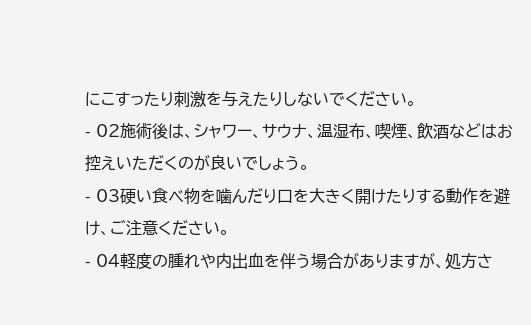にこすったり刺激を与えたりしないでください。
- 02施術後は、シャワー、サウナ、温湿布、喫煙、飲酒などはお控えいただくのが良いでしょう。
- 03硬い食べ物を噛んだり口を大きく開けたりする動作を避け、ご注意ください。
- 04軽度の腫れや内出血を伴う場合がありますが、処方さ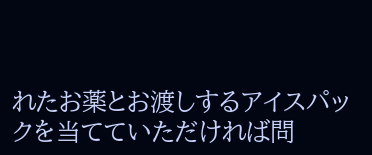れたお薬とお渡しするアイスパックを当てていただければ問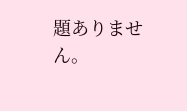題ありません。